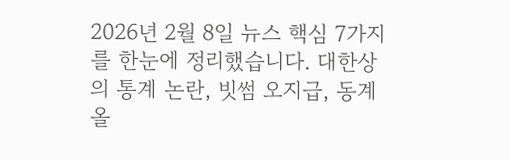2026년 2월 8일 뉴스 핵심 7가지를 한눈에 정리했습니다. 대한상의 통계 논란, 빗썸 오지급, 동계올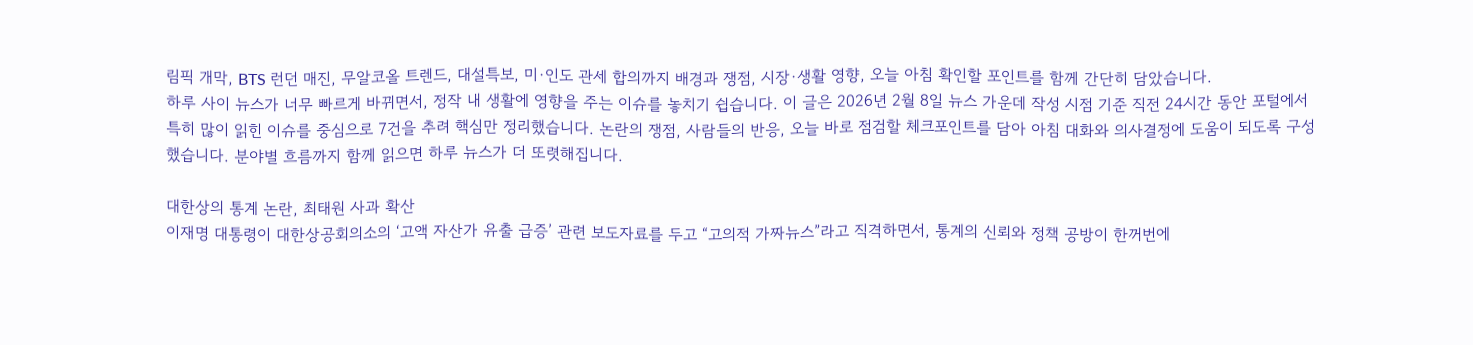림픽 개막, BTS 런던 매진, 무알코올 트렌드, 대설특보, 미·인도 관세 합의까지 배경과 쟁점, 시장·생활 영향, 오늘 아침 확인할 포인트를 함께 간단히 담았습니다.
하루 사이 뉴스가 너무 빠르게 바뀌면서, 정작 내 생활에 영향을 주는 이슈를 놓치기 쉽습니다. 이 글은 2026년 2월 8일 뉴스 가운데 작성 시점 기준 직전 24시간 동안 포털에서 특히 많이 읽힌 이슈를 중심으로 7건을 추려 핵심만 정리했습니다. 논란의 쟁점, 사람들의 반응, 오늘 바로 점검할 체크포인트를 담아 아침 대화와 의사결정에 도움이 되도록 구성했습니다. 분야별 흐름까지 함께 읽으면 하루 뉴스가 더 또렷해집니다.

대한상의 통계 논란, 최태원 사과 확산
이재명 대통령이 대한상공회의소의 ‘고액 자산가 유출 급증’ 관련 보도자료를 두고 “고의적 가짜뉴스”라고 직격하면서, 통계의 신뢰와 정책 공방이 한꺼번에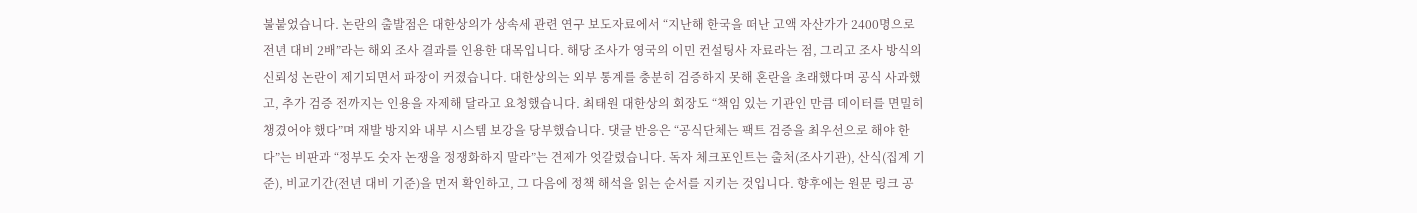불붙었습니다. 논란의 출발점은 대한상의가 상속세 관련 연구 보도자료에서 “지난해 한국을 떠난 고액 자산가가 2400명으로 전년 대비 2배”라는 해외 조사 결과를 인용한 대목입니다. 해당 조사가 영국의 이민 컨설팅사 자료라는 점, 그리고 조사 방식의 신뢰성 논란이 제기되면서 파장이 커졌습니다. 대한상의는 외부 통계를 충분히 검증하지 못해 혼란을 초래했다며 공식 사과했고, 추가 검증 전까지는 인용을 자제해 달라고 요청했습니다. 최태원 대한상의 회장도 “책임 있는 기관인 만큼 데이터를 면밀히 챙겼어야 했다”며 재발 방지와 내부 시스템 보강을 당부했습니다. 댓글 반응은 “공식단체는 팩트 검증을 최우선으로 해야 한다”는 비판과 “정부도 숫자 논쟁을 정쟁화하지 말라”는 견제가 엇갈렸습니다. 독자 체크포인트는 출처(조사기관), 산식(집계 기준), 비교기간(전년 대비 기준)을 먼저 확인하고, 그 다음에 정책 해석을 읽는 순서를 지키는 것입니다. 향후에는 원문 링크 공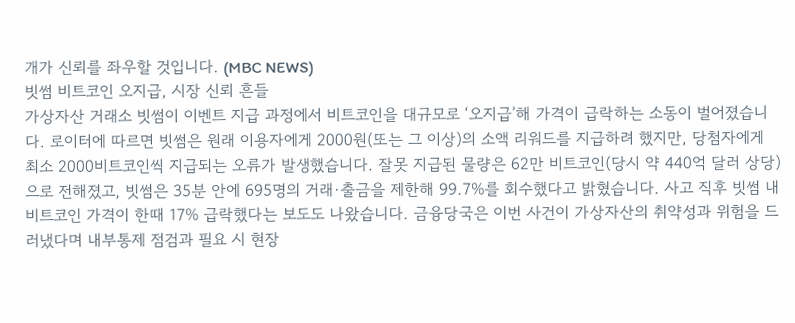개가 신뢰를 좌우할 것입니다. (MBC NEWS)
빗썸 비트코인 오지급, 시장 신뢰 흔들
가상자산 거래소 빗썸이 이벤트 지급 과정에서 비트코인을 대규모로 ‘오지급’해 가격이 급락하는 소동이 벌어졌습니다. 로이터에 따르면 빗썸은 원래 이용자에게 2000원(또는 그 이상)의 소액 리워드를 지급하려 했지만, 당첨자에게 최소 2000비트코인씩 지급되는 오류가 발생했습니다. 잘못 지급된 물량은 62만 비트코인(당시 약 440억 달러 상당)으로 전해졌고, 빗썸은 35분 안에 695명의 거래·출금을 제한해 99.7%를 회수했다고 밝혔습니다. 사고 직후 빗썸 내 비트코인 가격이 한때 17% 급락했다는 보도도 나왔습니다. 금융당국은 이번 사건이 가상자산의 취약성과 위험을 드러냈다며 내부통제 점검과 필요 시 현장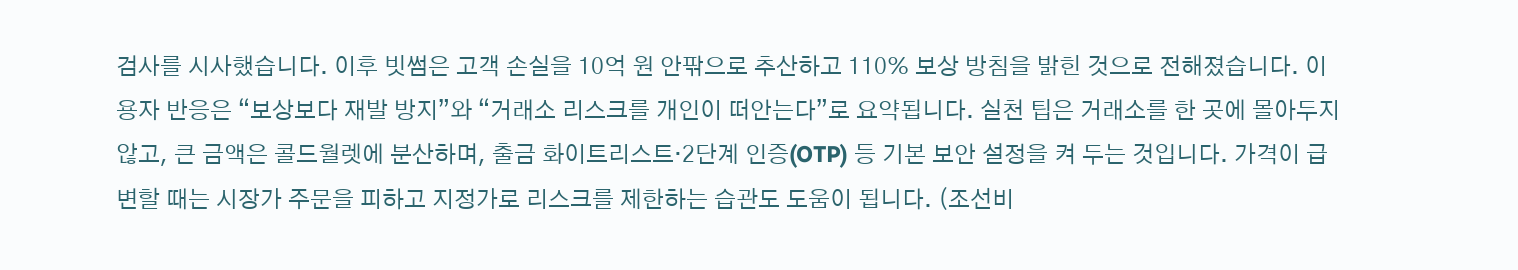검사를 시사했습니다. 이후 빗썸은 고객 손실을 10억 원 안팎으로 추산하고 110% 보상 방침을 밝힌 것으로 전해졌습니다. 이용자 반응은 “보상보다 재발 방지”와 “거래소 리스크를 개인이 떠안는다”로 요약됩니다. 실천 팁은 거래소를 한 곳에 몰아두지 않고, 큰 금액은 콜드월렛에 분산하며, 출금 화이트리스트·2단계 인증(OTP) 등 기본 보안 설정을 켜 두는 것입니다. 가격이 급변할 때는 시장가 주문을 피하고 지정가로 리스크를 제한하는 습관도 도움이 됩니다. (조선비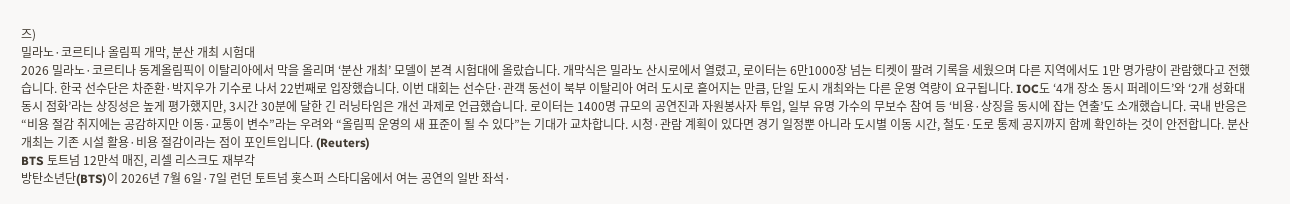즈)
밀라노·코르티나 올림픽 개막, 분산 개최 시험대
2026 밀라노·코르티나 동계올림픽이 이탈리아에서 막을 올리며 ‘분산 개최’ 모델이 본격 시험대에 올랐습니다. 개막식은 밀라노 산시로에서 열렸고, 로이터는 6만1000장 넘는 티켓이 팔려 기록을 세웠으며 다른 지역에서도 1만 명가량이 관람했다고 전했습니다. 한국 선수단은 차준환·박지우가 기수로 나서 22번째로 입장했습니다. 이번 대회는 선수단·관객 동선이 북부 이탈리아 여러 도시로 흩어지는 만큼, 단일 도시 개최와는 다른 운영 역량이 요구됩니다. IOC도 ‘4개 장소 동시 퍼레이드’와 ‘2개 성화대 동시 점화’라는 상징성은 높게 평가했지만, 3시간 30분에 달한 긴 러닝타임은 개선 과제로 언급했습니다. 로이터는 1400명 규모의 공연진과 자원봉사자 투입, 일부 유명 가수의 무보수 참여 등 ‘비용·상징을 동시에 잡는 연출’도 소개했습니다. 국내 반응은 “비용 절감 취지에는 공감하지만 이동·교통이 변수”라는 우려와 “올림픽 운영의 새 표준이 될 수 있다”는 기대가 교차합니다. 시청·관람 계획이 있다면 경기 일정뿐 아니라 도시별 이동 시간, 철도·도로 통제 공지까지 함께 확인하는 것이 안전합니다. 분산 개최는 기존 시설 활용·비용 절감이라는 점이 포인트입니다. (Reuters)
BTS 토트넘 12만석 매진, 리셀 리스크도 재부각
방탄소년단(BTS)이 2026년 7월 6일·7일 런던 토트넘 홋스퍼 스타디움에서 여는 공연의 일반 좌석·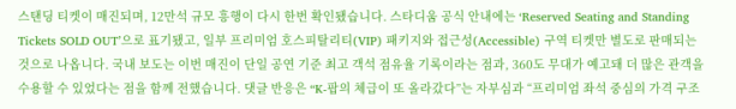스탠딩 티켓이 매진되며, 12만석 규모 흥행이 다시 한번 확인됐습니다. 스타디움 공식 안내에는 ‘Reserved Seating and Standing Tickets SOLD OUT’으로 표기됐고, 일부 프리미엄 호스피탈리티(VIP) 패키지와 접근성(Accessible) 구역 티켓만 별도로 판매되는 것으로 나옵니다. 국내 보도는 이번 매진이 단일 공연 기준 최고 객석 점유율 기록이라는 점과, 360도 무대가 예고돼 더 많은 관객을 수용할 수 있었다는 점을 함께 전했습니다. 댓글 반응은 “K-팝의 체급이 또 올라갔다”는 자부심과 “프리미엄 좌석 중심의 가격 구조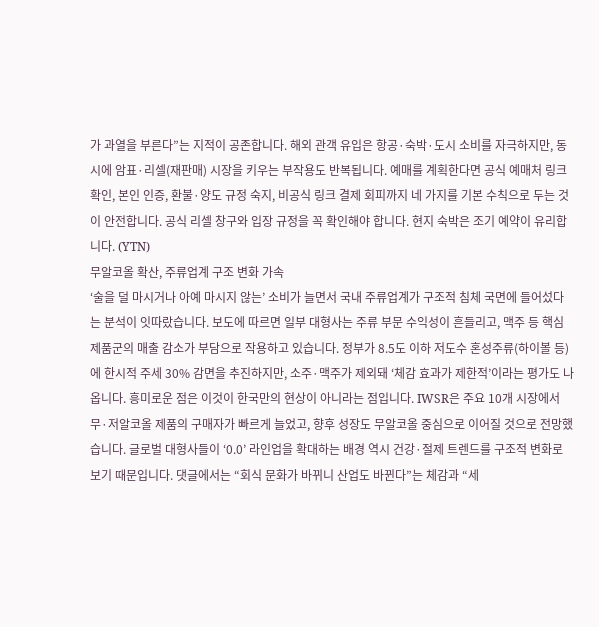가 과열을 부른다”는 지적이 공존합니다. 해외 관객 유입은 항공·숙박·도시 소비를 자극하지만, 동시에 암표·리셀(재판매) 시장을 키우는 부작용도 반복됩니다. 예매를 계획한다면 공식 예매처 링크 확인, 본인 인증, 환불·양도 규정 숙지, 비공식 링크 결제 회피까지 네 가지를 기본 수칙으로 두는 것이 안전합니다. 공식 리셀 창구와 입장 규정을 꼭 확인해야 합니다. 현지 숙박은 조기 예약이 유리합니다. (YTN)
무알코올 확산, 주류업계 구조 변화 가속
‘술을 덜 마시거나 아예 마시지 않는’ 소비가 늘면서 국내 주류업계가 구조적 침체 국면에 들어섰다는 분석이 잇따랐습니다. 보도에 따르면 일부 대형사는 주류 부문 수익성이 흔들리고, 맥주 등 핵심 제품군의 매출 감소가 부담으로 작용하고 있습니다. 정부가 8.5도 이하 저도수 혼성주류(하이볼 등)에 한시적 주세 30% 감면을 추진하지만, 소주·맥주가 제외돼 ‘체감 효과가 제한적’이라는 평가도 나옵니다. 흥미로운 점은 이것이 한국만의 현상이 아니라는 점입니다. IWSR은 주요 10개 시장에서 무·저알코올 제품의 구매자가 빠르게 늘었고, 향후 성장도 무알코올 중심으로 이어질 것으로 전망했습니다. 글로벌 대형사들이 ‘0.0’ 라인업을 확대하는 배경 역시 건강·절제 트렌드를 구조적 변화로 보기 때문입니다. 댓글에서는 “회식 문화가 바뀌니 산업도 바뀐다”는 체감과 “세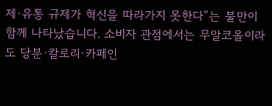제·유통 규제가 혁신을 따라가지 못한다”는 불만이 함께 나타났습니다. 소비자 관점에서는 무알코올이라도 당분·칼로리·카페인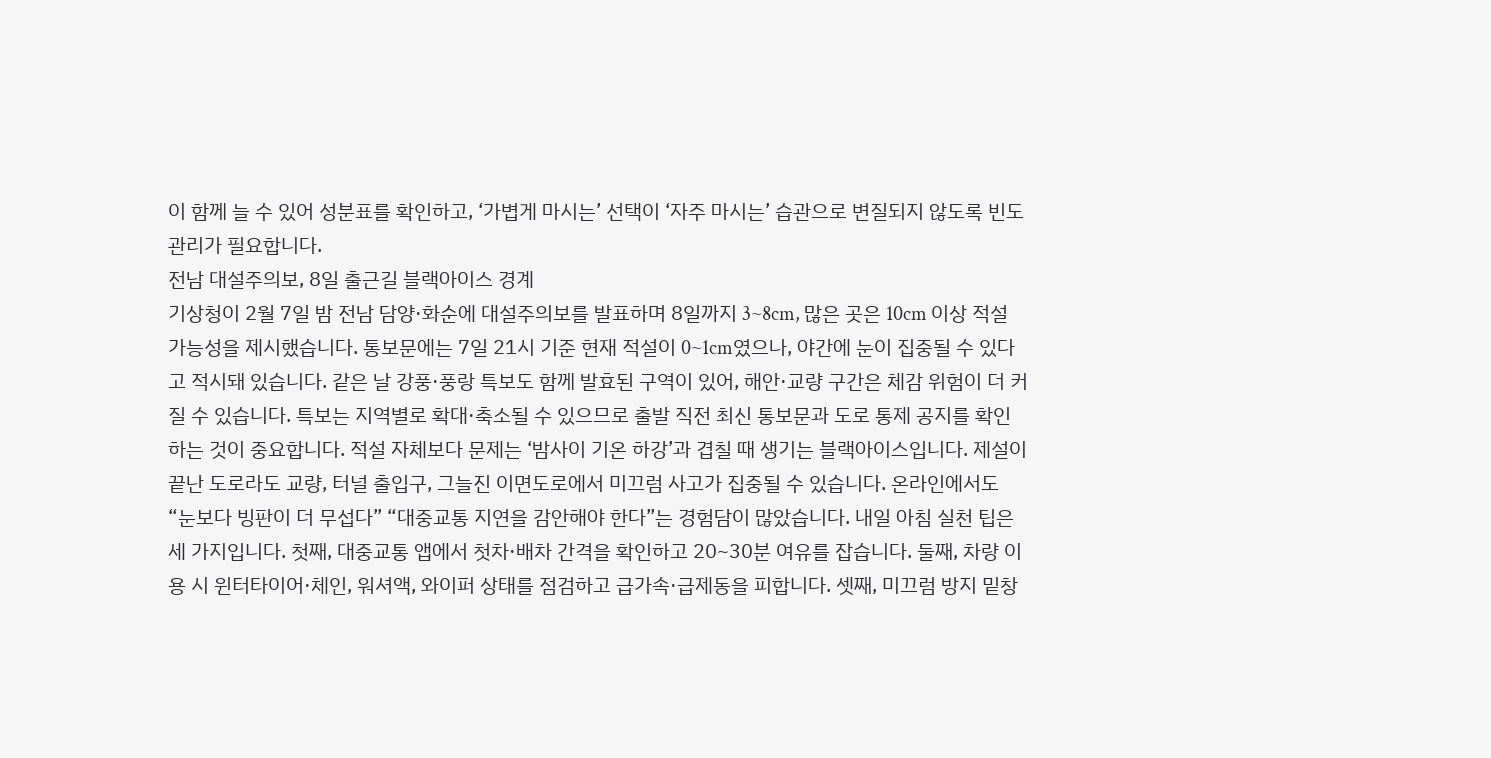이 함께 늘 수 있어 성분표를 확인하고, ‘가볍게 마시는’ 선택이 ‘자주 마시는’ 습관으로 변질되지 않도록 빈도 관리가 필요합니다.
전남 대설주의보, 8일 출근길 블랙아이스 경계
기상청이 2월 7일 밤 전남 담양·화순에 대설주의보를 발표하며 8일까지 3~8cm, 많은 곳은 10cm 이상 적설 가능성을 제시했습니다. 통보문에는 7일 21시 기준 현재 적설이 0~1cm였으나, 야간에 눈이 집중될 수 있다고 적시돼 있습니다. 같은 날 강풍·풍랑 특보도 함께 발효된 구역이 있어, 해안·교량 구간은 체감 위험이 더 커질 수 있습니다. 특보는 지역별로 확대·축소될 수 있으므로 출발 직전 최신 통보문과 도로 통제 공지를 확인하는 것이 중요합니다. 적설 자체보다 문제는 ‘밤사이 기온 하강’과 겹칠 때 생기는 블랙아이스입니다. 제설이 끝난 도로라도 교량, 터널 출입구, 그늘진 이면도로에서 미끄럼 사고가 집중될 수 있습니다. 온라인에서도 “눈보다 빙판이 더 무섭다” “대중교통 지연을 감안해야 한다”는 경험담이 많았습니다. 내일 아침 실천 팁은 세 가지입니다. 첫째, 대중교통 앱에서 첫차·배차 간격을 확인하고 20~30분 여유를 잡습니다. 둘째, 차량 이용 시 윈터타이어·체인, 워셔액, 와이퍼 상태를 점검하고 급가속·급제동을 피합니다. 셋째, 미끄럼 방지 밑창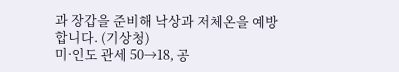과 장갑을 준비해 낙상과 저체온을 예방합니다. (기상청)
미·인도 관세 50→18, 공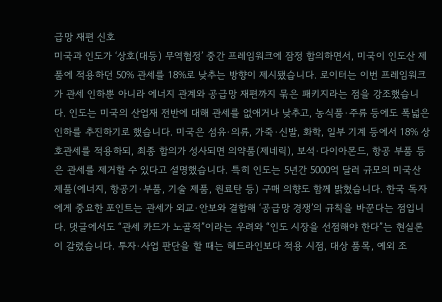급망 재편 신호
미국과 인도가 ‘상호(대등) 무역협정’ 중간 프레임워크에 잠정 합의하면서, 미국이 인도산 제품에 적용하던 50% 관세를 18%로 낮추는 방향이 제시됐습니다. 로이터는 이번 프레임워크가 관세 인하뿐 아니라 에너지 관계와 공급망 재편까지 묶은 패키지라는 점을 강조했습니다. 인도는 미국의 산업재 전반에 대해 관세를 없애거나 낮추고, 농식품·주류 등에도 폭넓은 인하를 추진하기로 했습니다. 미국은 섬유·의류, 가죽·신발, 화학, 일부 기계 등에서 18% 상호관세를 적용하되, 최종 합의가 성사되면 의약품(제네릭), 보석·다이아몬드, 항공 부품 등은 관세를 제거할 수 있다고 설명했습니다. 특히 인도는 5년간 5000억 달러 규모의 미국산 제품(에너지, 항공기·부품, 기술 제품, 원료탄 등) 구매 의향도 함께 밝혔습니다. 한국 독자에게 중요한 포인트는 관세가 외교·안보와 결합해 ‘공급망 경쟁’의 규칙을 바꾼다는 점입니다. 댓글에서도 “관세 카드가 노골적”이라는 우려와 “인도 시장을 선점해야 한다”는 현실론이 갈렸습니다. 투자·사업 판단을 할 때는 헤드라인보다 적용 시점, 대상 품목, 예외 조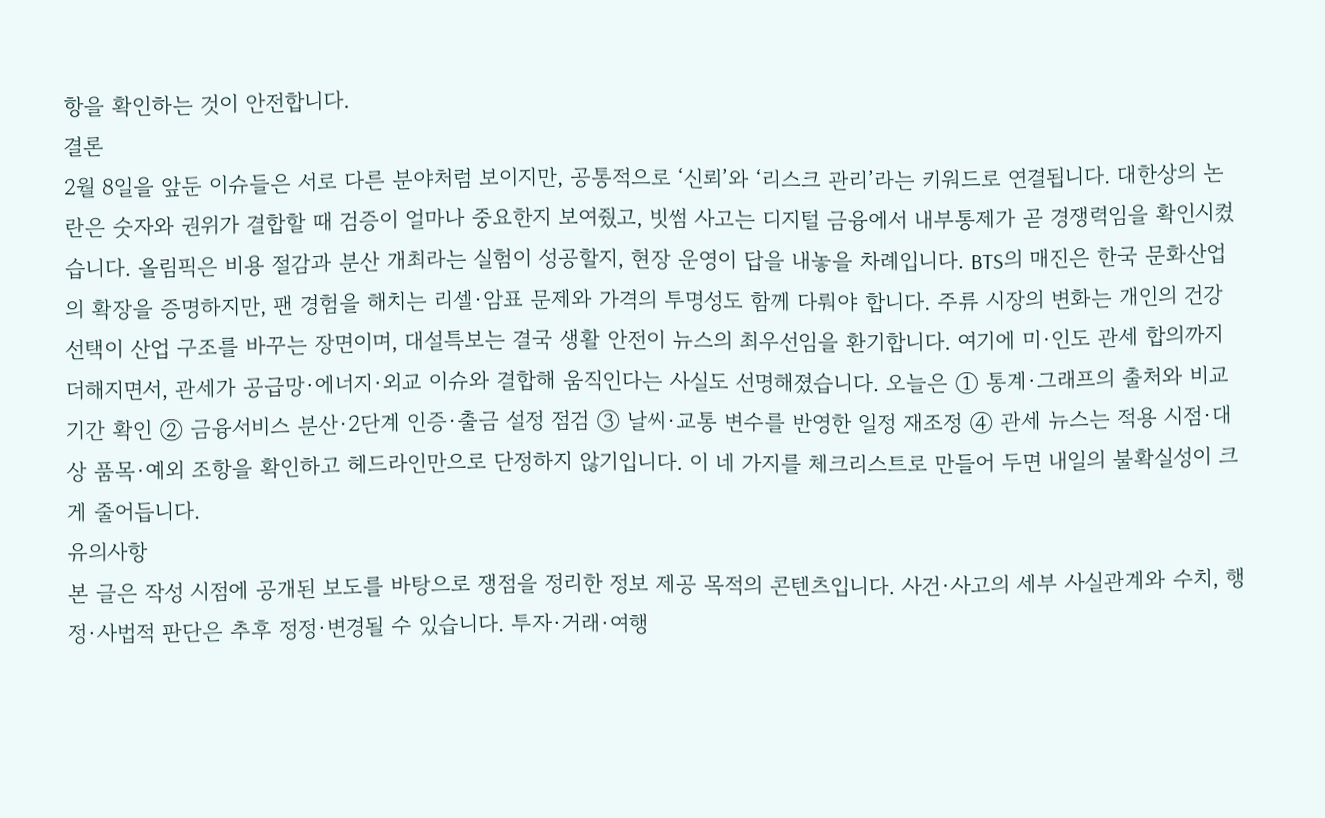항을 확인하는 것이 안전합니다.
결론
2월 8일을 앞둔 이슈들은 서로 다른 분야처럼 보이지만, 공통적으로 ‘신뢰’와 ‘리스크 관리’라는 키워드로 연결됩니다. 대한상의 논란은 숫자와 권위가 결합할 때 검증이 얼마나 중요한지 보여줬고, 빗썸 사고는 디지털 금융에서 내부통제가 곧 경쟁력임을 확인시켰습니다. 올림픽은 비용 절감과 분산 개최라는 실험이 성공할지, 현장 운영이 답을 내놓을 차례입니다. BTS의 매진은 한국 문화산업의 확장을 증명하지만, 팬 경험을 해치는 리셀·암표 문제와 가격의 투명성도 함께 다뤄야 합니다. 주류 시장의 변화는 개인의 건강 선택이 산업 구조를 바꾸는 장면이며, 대설특보는 결국 생활 안전이 뉴스의 최우선임을 환기합니다. 여기에 미·인도 관세 합의까지 더해지면서, 관세가 공급망·에너지·외교 이슈와 결합해 움직인다는 사실도 선명해졌습니다. 오늘은 ① 통계·그래프의 출처와 비교기간 확인 ② 금융서비스 분산·2단계 인증·출금 설정 점검 ③ 날씨·교통 변수를 반영한 일정 재조정 ④ 관세 뉴스는 적용 시점·대상 품목·예외 조항을 확인하고 헤드라인만으로 단정하지 않기입니다. 이 네 가지를 체크리스트로 만들어 두면 내일의 불확실성이 크게 줄어듭니다.
유의사항
본 글은 작성 시점에 공개된 보도를 바탕으로 쟁점을 정리한 정보 제공 목적의 콘텐츠입니다. 사건·사고의 세부 사실관계와 수치, 행정·사법적 판단은 추후 정정·변경될 수 있습니다. 투자·거래·여행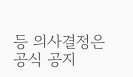등 의사결정은 공식 공지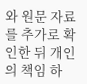와 원문 자료를 추가로 확인한 뒤 개인의 책임 하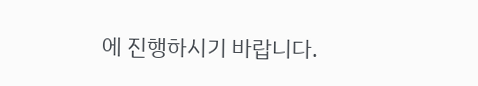에 진행하시기 바랍니다.